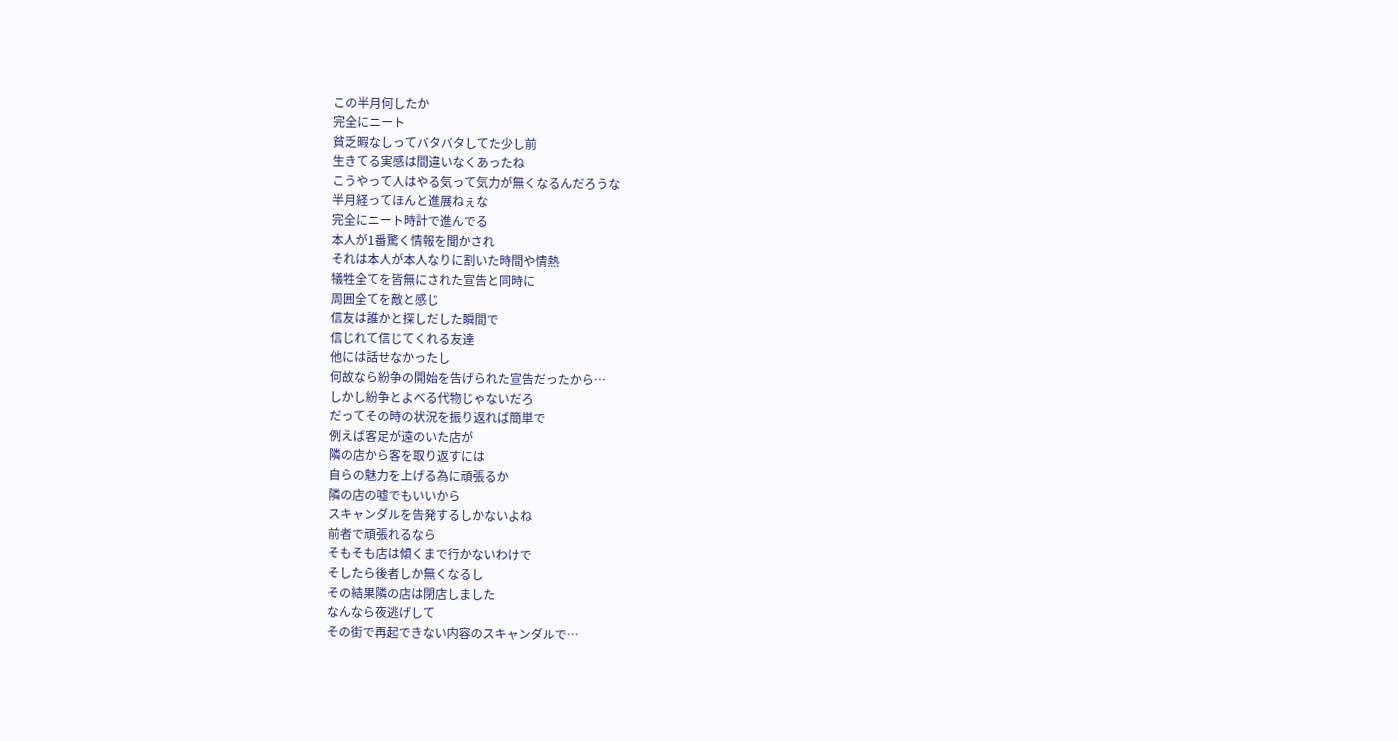この半月何したか
完全にニート
貧乏暇なしってバタバタしてた少し前
生きてる実感は間違いなくあったね
こうやって人はやる気って気力が無くなるんだろうな
半月経ってほんと進展ねぇな
完全にニート時計で進んでる
本人が1番驚く情報を聞かされ
それは本人が本人なりに割いた時間や情熱
犠牲全てを皆無にされた宣告と同時に
周囲全てを敵と感じ
信友は誰かと探しだした瞬間で
信じれて信じてくれる友達
他には話せなかったし
何故なら紛争の開始を告げられた宣告だったから…
しかし紛争とよべる代物じゃないだろ
だってその時の状況を振り返れば簡単で
例えば客足が遠のいた店が
隣の店から客を取り返すには
自らの魅力を上げる為に頑張るか
隣の店の嘘でもいいから
スキャンダルを告発するしかないよね
前者で頑張れるなら
そもそも店は傾くまで行かないわけで
そしたら後者しか無くなるし
その結果隣の店は閉店しました
なんなら夜逃げして
その街で再起できない内容のスキャンダルで…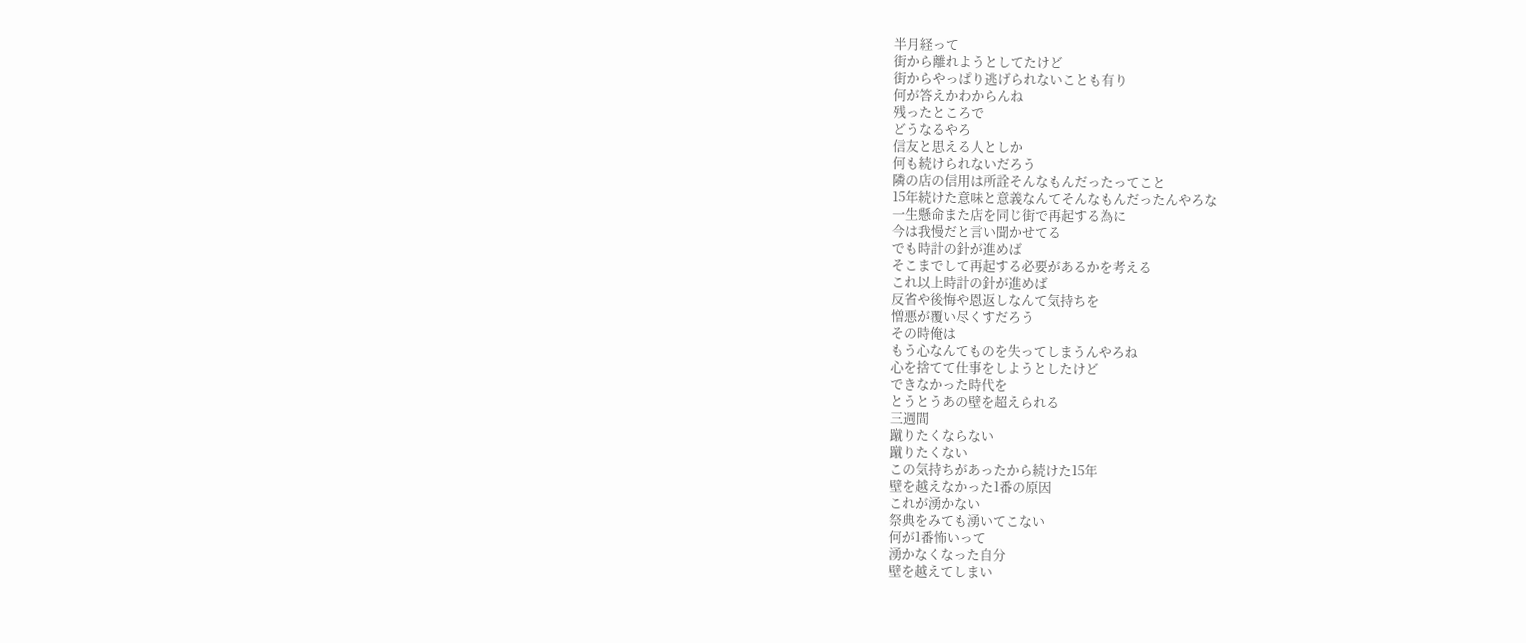半月経って
街から離れようとしてたけど
街からやっぱり逃げられないことも有り
何が答えかわからんね
残ったところで
どうなるやろ
信友と思える人としか
何も続けられないだろう
隣の店の信用は所詮そんなもんだったってこと
15年続けた意味と意義なんてそんなもんだったんやろな
一生懸命また店を同じ街で再起する為に
今は我慢だと言い聞かせてる
でも時計の針が進めば
そこまでして再起する必要があるかを考える
これ以上時計の針が進めば
反省や後悔や恩返しなんて気持ちを
憎悪が覆い尽くすだろう
その時俺は
もう心なんてものを失ってしまうんやろね
心を捨てて仕事をしようとしたけど
できなかった時代を
とうとうあの壁を超えられる
三週間
蹴りたくならない
蹴りたくない
この気持ちがあったから続けた15年
壁を越えなかった1番の原因
これが湧かない
祭典をみても湧いてこない
何が1番怖いって
湧かなくなった自分
壁を越えてしまい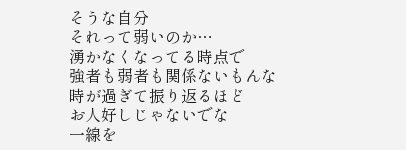そうな自分
それって弱いのか…
湧かなくなってる時点で
強者も弱者も関係ないもんな
時が過ぎて振り返るほど
お人好しじゃないでな
一線を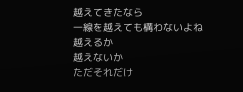越えてきたなら
一線を越えても構わないよね
越えるか
越えないか
ただそれだけ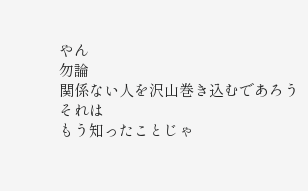やん
勿論
関係ない人を沢山巻き込むであろう
それは
もう知ったことじゃ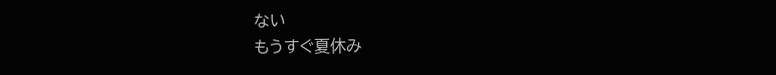ない
もうすぐ夏休み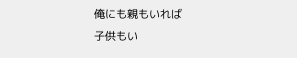俺にも親もいれば
子供もい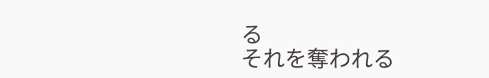る
それを奪われる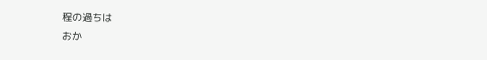程の過ちは
おか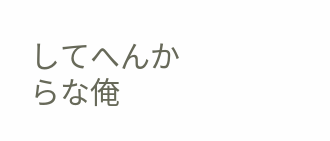してへんからな俺